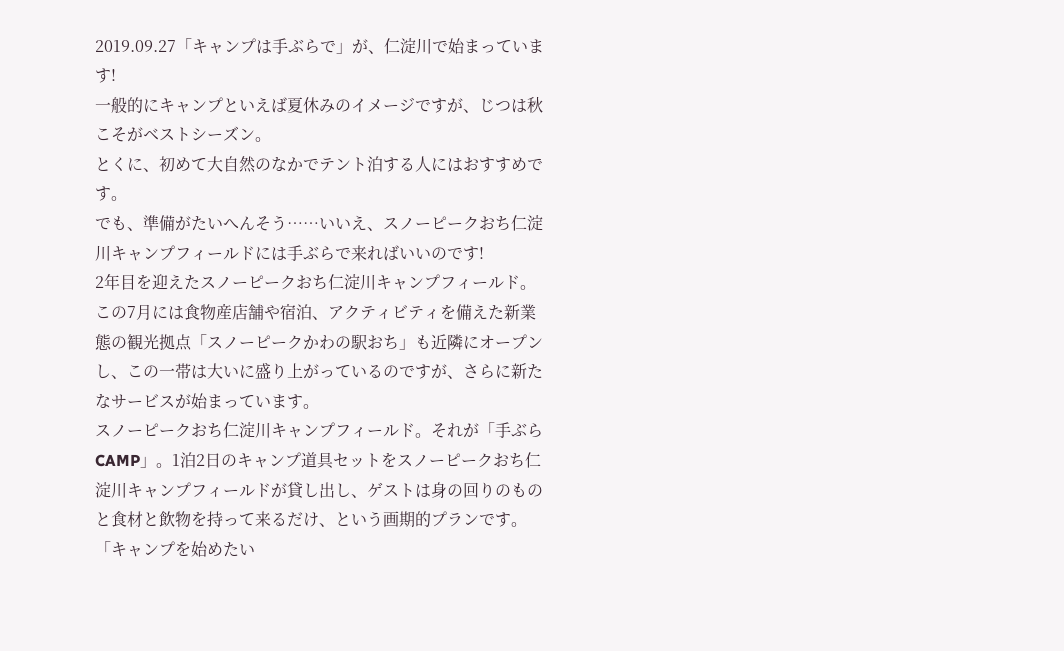2019.09.27「キャンプは手ぶらで」が、仁淀川で始まっています!
一般的にキャンプといえば夏休みのイメージですが、じつは秋こそがベストシーズン。
とくに、初めて大自然のなかでテント泊する人にはおすすめです。
でも、準備がたいへんそう……いいえ、スノーピークおち仁淀川キャンプフィールドには手ぶらで来ればいいのです!
2年目を迎えたスノーピークおち仁淀川キャンプフィールド。この7月には食物産店舗や宿泊、アクティビティを備えた新業態の観光拠点「スノーピークかわの駅おち」も近隣にオープンし、この一帯は大いに盛り上がっているのですが、さらに新たなサービスが始まっています。
スノーピークおち仁淀川キャンプフィールド。それが「手ぶらCAMP」。1泊2日のキャンプ道具セットをスノーピークおち仁淀川キャンプフィールドが貸し出し、ゲストは身の回りのものと食材と飲物を持って来るだけ、という画期的プランです。「キャンプを始めたい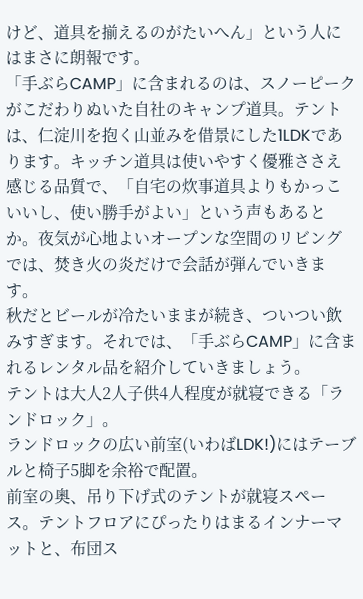けど、道具を揃えるのがたいへん」という人にはまさに朗報です。
「手ぶらCAMP」に含まれるのは、スノーピークがこだわりぬいた自社のキャンプ道具。テントは、仁淀川を抱く山並みを借景にした1LDKであります。キッチン道具は使いやすく優雅ささえ感じる品質で、「自宅の炊事道具よりもかっこいいし、使い勝手がよい」という声もあるとか。夜気が心地よいオープンな空間のリビングでは、焚き火の炎だけで会話が弾んでいきます。
秋だとビールが冷たいままが続き、ついつい飲みすぎます。それでは、「手ぶらCAMP」に含まれるレンタル品を紹介していきましょう。
テントは大人2人子供4人程度が就寝できる「ランドロック」。
ランドロックの広い前室(いわばLDK!)にはテーブルと椅子5脚を余裕で配置。
前室の奥、吊り下げ式のテントが就寝スペース。テントフロアにぴったりはまるインナーマットと、布団ス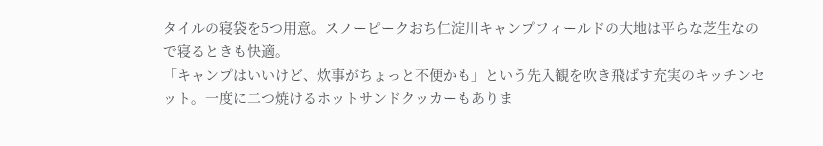タイルの寝袋を5つ用意。スノーピークおち仁淀川キャンプフィールドの大地は平らな芝生なので寝るときも快適。
「キャンプはいいけど、炊事がちょっと不便かも」という先入観を吹き飛ばす充実のキッチンセット。一度に二つ焼けるホットサンドクッカーもありま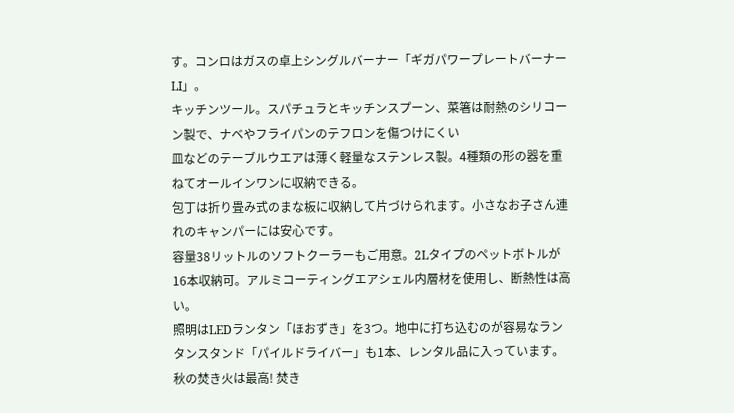す。コンロはガスの卓上シングルバーナー「ギガパワープレートバーナーLI」。
キッチンツール。スパチュラとキッチンスプーン、菜箸は耐熱のシリコーン製で、ナベやフライパンのテフロンを傷つけにくい
皿などのテーブルウエアは薄く軽量なステンレス製。4種類の形の器を重ねてオールインワンに収納できる。
包丁は折り畳み式のまな板に収納して片づけられます。小さなお子さん連れのキャンパーには安心です。
容量38リットルのソフトクーラーもご用意。2Lタイプのペットボトルが16本収納可。アルミコーティングエアシェル内層材を使用し、断熱性は高い。
照明はLEDランタン「ほおずき」を3つ。地中に打ち込むのが容易なランタンスタンド「パイルドライバー」も1本、レンタル品に入っています。
秋の焚き火は最高! 焚き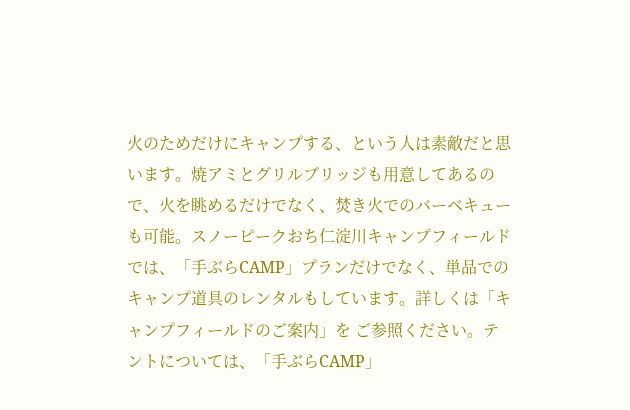火のためだけにキャンプする、という人は素敵だと思います。焼アミとグリルブリッジも用意してあるので、火を眺めるだけでなく、焚き火でのバーベキューも可能。スノーピークおち仁淀川キャンプフィールドでは、「手ぶらCAMP」プランだけでなく、単品でのキャンプ道具のレンタルもしています。詳しくは「キャンプフィールドのご案内」を ご参照ください。テントについては、「手ぶらCAMP」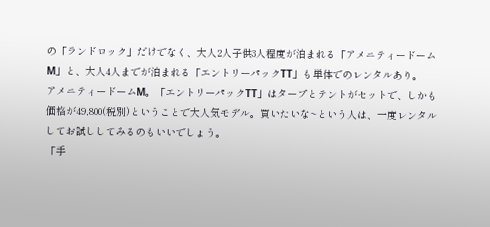の「ランドロック」だけでなく、大人2人子供3人程度が泊まれる「アメニティードームM」と、大人4人までが泊まれる「エントリーパックTT」も単体でのレンタルあり。
アメニティードームM。「エントリーパックTT」はタープとテントがセットで、しかも価格が49,800(税別)ということで大人気モデル。買いたいな~という人は、一度レンタルしてお試ししてみるのもいいでしょう。
「手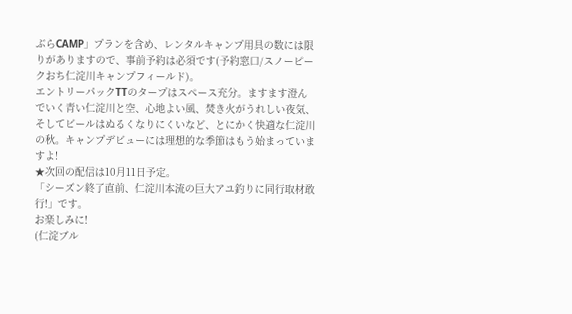ぶらCAMP」プランを含め、レンタルキャンプ用具の数には限りがありますので、事前予約は必須です(予約窓口/スノーピークおち仁淀川キャンプフィールド)。
エントリーパックTTのタープはスペース充分。ますます澄んでいく青い仁淀川と空、心地よい風、焚き火がうれしい夜気、そしてビールはぬるくなりにくいなど、とにかく快適な仁淀川の秋。キャンプデビューには理想的な季節はもう始まっていますよ!
★次回の配信は10月11日予定。
「シーズン終了直前、仁淀川本流の巨大アユ釣りに同行取材敢行!」です。
お楽しみに!
(仁淀ブル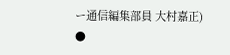ー通信編集部員 大村嘉正)
●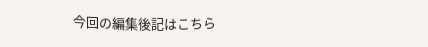今回の編集後記はこちら